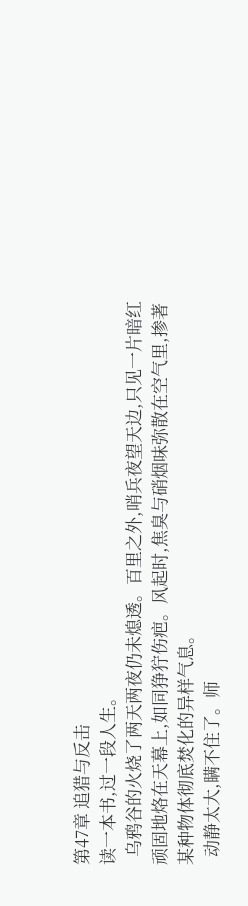第47章 追猎与反击
读一本书,过一段人生。
  乌鸦谷的火烧了两天两夜仍未熄透。百里之外,哨兵夜望天边,只见一片暗红顽固地烙在天幕上,如同狰狞伤疤。风起时,焦臭与硝烟味弥散在空气里,掺著某种物体彻底焚化的异样气息。
  动静太大,瞒不住了。师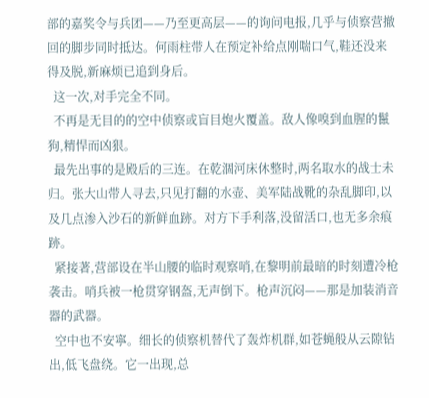部的嘉奖令与兵团——乃至更高层——的询问电报,几乎与侦察营撤回的脚步同时抵达。何雨柱带人在预定补给点刚喘口气,鞋还没来得及脱,新麻烦已追到身后。
  这一次,对手完全不同。
  不再是无目的的空中侦察或盲目炮火覆盖。敌人像嗅到血腥的鬣狗,精悍而凶狠。
  最先出事的是殿后的三连。在乾涸河床休整时,两名取水的战士未归。张大山带人寻去,只见打翻的水壶、美军陆战靴的杂乱脚印,以及几点渗入沙石的新鲜血跡。对方下手利落,没留活口,也无多余痕跡。
  紧接著,营部设在半山腰的临时观察哨,在黎明前最暗的时刻遭冷枪袭击。哨兵被一枪贯穿钢盔,无声倒下。枪声沉闷——那是加装消音器的武器。
  空中也不安寧。细长的侦察机替代了轰炸机群,如苍蝇般从云隙钻出,低飞盘绕。它一出现,总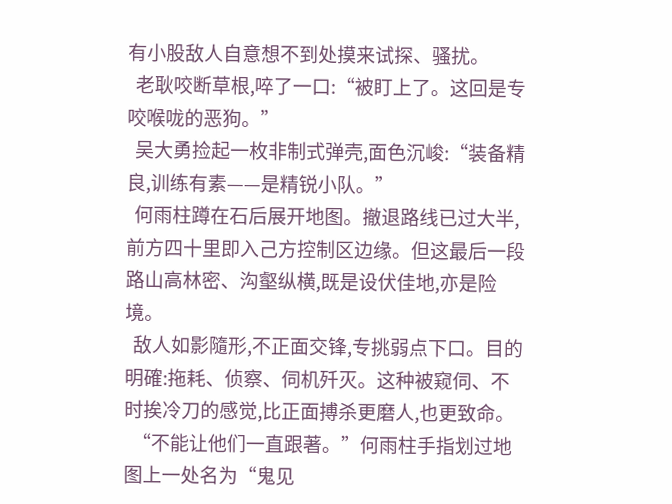有小股敌人自意想不到处摸来试探、骚扰。
  老耿咬断草根,啐了一口:“被盯上了。这回是专咬喉咙的恶狗。”
  吴大勇捡起一枚非制式弹壳,面色沉峻:“装备精良,训练有素——是精锐小队。”
  何雨柱蹲在石后展开地图。撤退路线已过大半,前方四十里即入己方控制区边缘。但这最后一段路山高林密、沟壑纵横,既是设伏佳地,亦是险境。
  敌人如影隨形,不正面交锋,专挑弱点下口。目的明確:拖耗、侦察、伺机歼灭。这种被窥伺、不时挨冷刀的感觉,比正面搏杀更磨人,也更致命。
  “不能让他们一直跟著。”何雨柱手指划过地图上一处名为“鬼见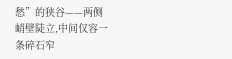愁”的狭谷——两侧峭壁陡立,中间仅容一条碎石窄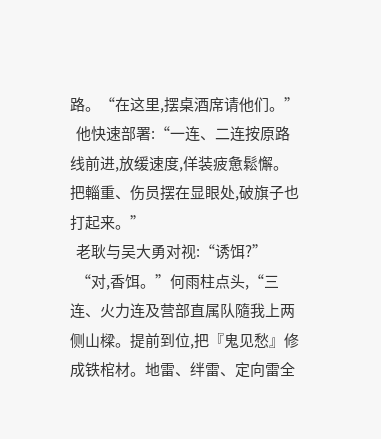路。“在这里,摆桌酒席请他们。”
  他快速部署:“一连、二连按原路线前进,放缓速度,佯装疲惫鬆懈。把輜重、伤员摆在显眼处,破旗子也打起来。”
  老耿与吴大勇对视:“诱饵?”
  “对,香饵。”何雨柱点头,“三连、火力连及营部直属队隨我上两侧山樑。提前到位,把『鬼见愁』修成铁棺材。地雷、绊雷、定向雷全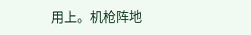用上。机枪阵地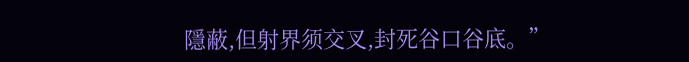隱蔽,但射界须交叉,封死谷口谷底。”